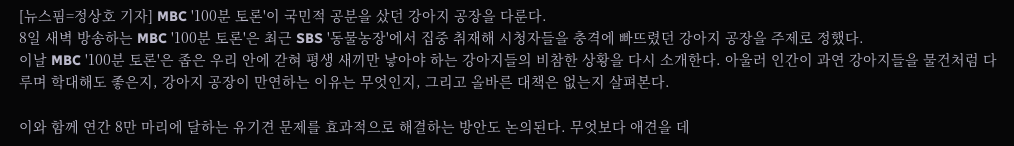[뉴스핌=정상호 기자] MBC '100분 토론'이 국민적 공분을 샀던 강아지 공장을 다룬다.
8일 새벽 방송하는 MBC '100분 토론'은 최근 SBS '동물농장'에서 집중 취재해 시청자들을 충격에 빠뜨렸던 강아지 공장을 주제로 정했다.
이날 MBC '100분 토론'은 좁은 우리 안에 갇혀 평생 새끼만 낳아야 하는 강아지들의 비참한 상황을 다시 소개한다. 아울러 인간이 과연 강아지들을 물건처럼 다루며 학대해도 좋은지, 강아지 공장이 만연하는 이유는 무엇인지, 그리고 올바른 대책은 없는지 살펴본다.

이와 함께 연간 8만 마리에 달하는 유기견 문제를 효과적으로 해결하는 방안도 논의된다. 무엇보다 애견을 데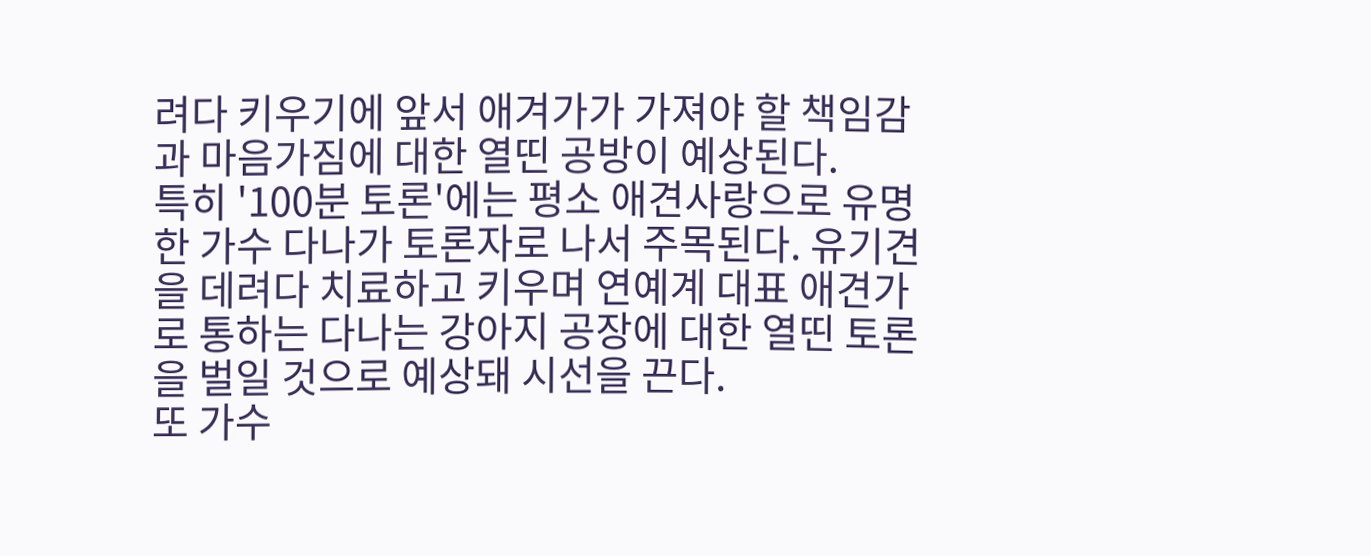려다 키우기에 앞서 애겨가가 가져야 할 책임감과 마음가짐에 대한 열띤 공방이 예상된다.
특히 '100분 토론'에는 평소 애견사랑으로 유명한 가수 다나가 토론자로 나서 주목된다. 유기견을 데려다 치료하고 키우며 연예계 대표 애견가로 통하는 다나는 강아지 공장에 대한 열띤 토론을 벌일 것으로 예상돼 시선을 끈다.
또 가수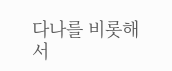다나를 비롯해 서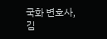국화 변호사, 김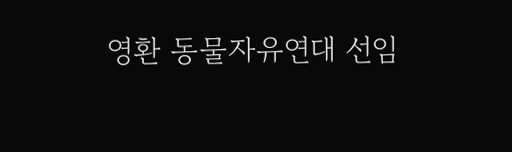영환 동물자유연대 선임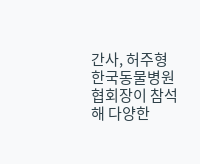간사, 허주형 한국동물병원협회장이 참석해 다양한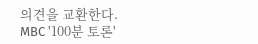의견을 교환한다.
MBC '100분 토론'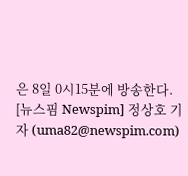은 8일 0시15분에 방송한다.
[뉴스핌 Newspim] 정상호 기자 (uma82@newspim.com)